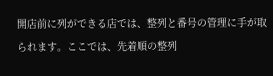開店前に列ができる店では、整列と番号の管理に手が取られます。ここでは、先着順の整列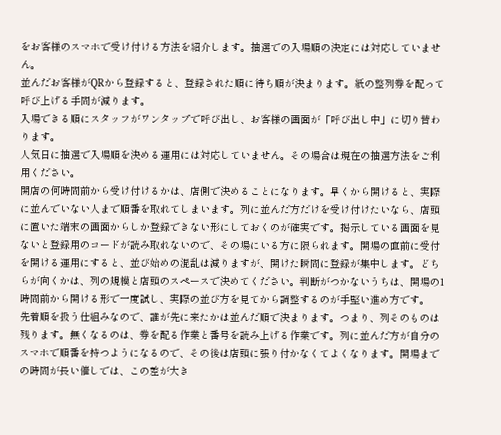をお客様のスマホで受け付ける方法を紹介します。抽選での入場順の決定には対応していません。
並んだお客様がQRから登録すると、登録された順に待ち順が決まります。紙の整列券を配って呼び上げる手間が減ります。
入場できる順にスタッフがワンタップで呼び出し、お客様の画面が「呼び出し中」に切り替わります。
人気日に抽選で入場順を決める運用には対応していません。その場合は現在の抽選方法をご利用ください。
開店の何時間前から受け付けるかは、店側で決めることになります。早くから開けると、実際に並んでいない人まで順番を取れてしまいます。列に並んだ方だけを受け付けたいなら、店頭に置いた端末の画面からしか登録できない形にしておくのが確実です。掲示している画面を見ないと登録用のコードが読み取れないので、その場にいる方に限られます。開場の直前に受付を開ける運用にすると、並び始めの混乱は減りますが、開けた瞬間に登録が集中します。どちらが向くかは、列の規模と店頭のスペースで決めてください。判断がつかないうちは、開場の1時間前から開ける形で一度試し、実際の並び方を見てから調整するのが手堅い進め方です。
先着順を扱う仕組みなので、誰が先に来たかは並んだ順で決まります。つまり、列そのものは残ります。無くなるのは、券を配る作業と番号を読み上げる作業です。列に並んだ方が自分のスマホで順番を持つようになるので、その後は店頭に張り付かなくてよくなります。開場までの時間が長い催しでは、この差が大き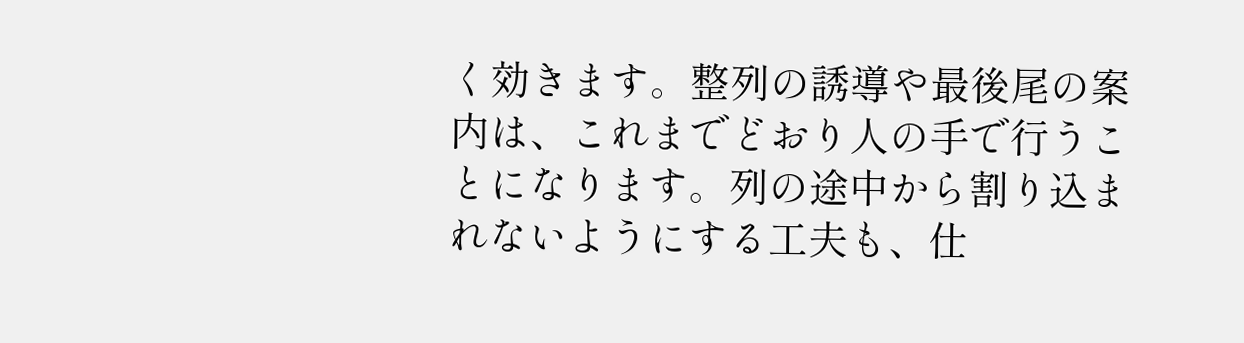く効きます。整列の誘導や最後尾の案内は、これまでどおり人の手で行うことになります。列の途中から割り込まれないようにする工夫も、仕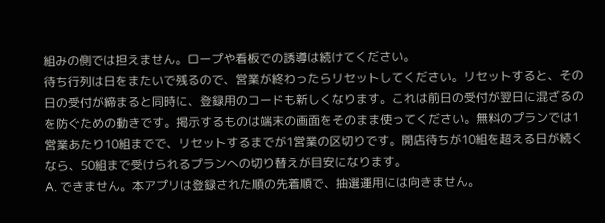組みの側では担えません。ロープや看板での誘導は続けてください。
待ち行列は日をまたいで残るので、営業が終わったらリセットしてください。リセットすると、その日の受付が締まると同時に、登録用のコードも新しくなります。これは前日の受付が翌日に混ざるのを防ぐための動きです。掲示するものは端末の画面をそのまま使ってください。無料のプランでは1営業あたり10組までで、リセットするまでが1営業の区切りです。開店待ちが10組を超える日が続くなら、50組まで受けられるプランへの切り替えが目安になります。
A. できません。本アプリは登録された順の先着順で、抽選運用には向きません。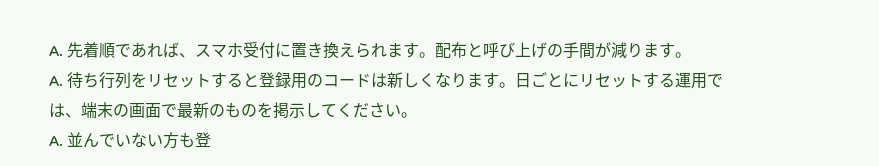A. 先着順であれば、スマホ受付に置き換えられます。配布と呼び上げの手間が減ります。
A. 待ち行列をリセットすると登録用のコードは新しくなります。日ごとにリセットする運用では、端末の画面で最新のものを掲示してください。
A. 並んでいない方も登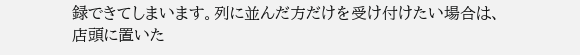録できてしまいます。列に並んだ方だけを受け付けたい場合は、店頭に置いた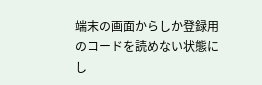端末の画面からしか登録用のコードを読めない状態にし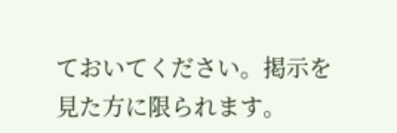ておいてください。掲示を見た方に限られます。